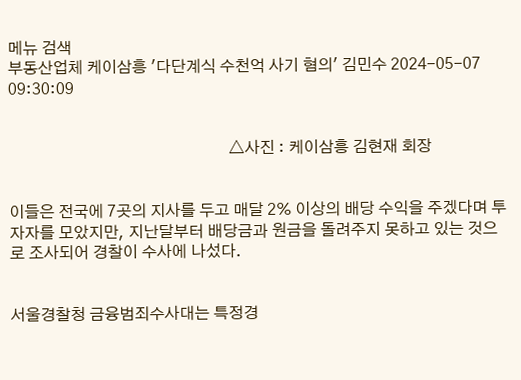메뉴 검색
부동산업체 케이삼흥 '다단계식 수천억 사기 혐의' 김민수 2024-05-07 09:30:09


                                                       △사진 : 케이삼흥 김현재 회장


이들은 전국에 7곳의 지사를 두고 매달 2% 이상의 배당 수익을 주겠다며 투자자를 모았지만, 지난달부터 배당금과 원금을 돌려주지 못하고 있는 것으로 조사되어 경찰이 수사에 나섰다.


서울경찰청 금융범죄수사대는 특정경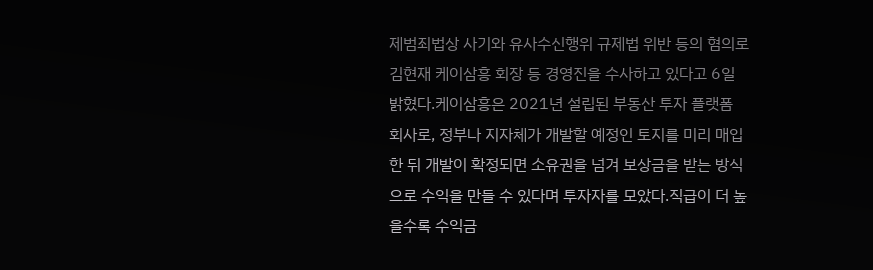제범죄법상 사기와 유사수신행위 규제법 위반 등의 혐의로 김현재 케이삼흥 회장 등 경영진을 수사하고 있다고 6일 밝혔다.케이삼흥은 2021년 설립된 부동산 투자 플랫폼 회사로, 정부나 지자체가 개발할 예정인 토지를 미리 매입한 뒤 개발이 확정되면 소유권을 넘겨 보상금을 받는 방식으로 수익을 만들 수 있다며 투자자를 모았다.직급이 더 높을수록 수익금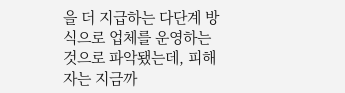을 더 지급하는 다단계 방식으로 업체를 운영하는 것으로 파악됐는데, 피해자는 지금까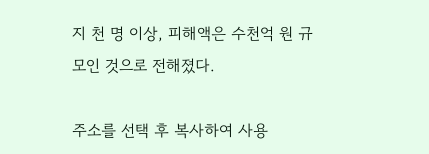지 천 명 이상, 피해액은 수천억 원 규모인 것으로 전해졌다.

주소를 선택 후 복사하여 사용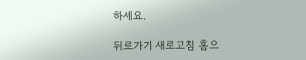하세요.

뒤로가기 새로고침 홈으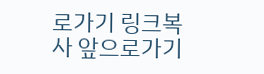로가기 링크복사 앞으로가기